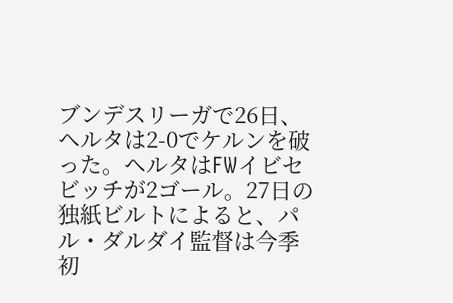ブンデスリーガで26日、ヘルタは2-0でケルンを破った。ヘルタはFWイビセビッチが2ゴール。27日の独紙ビルトによると、パル・ダルダイ監督は今季初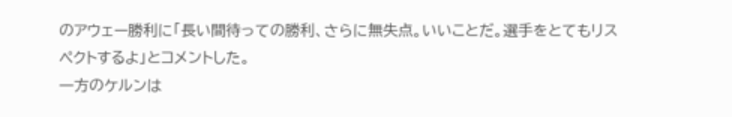のアウェー勝利に「長い間待っての勝利、さらに無失点。いいことだ。選手をとてもリスペクトするよ」とコメントした。
一方のケルンは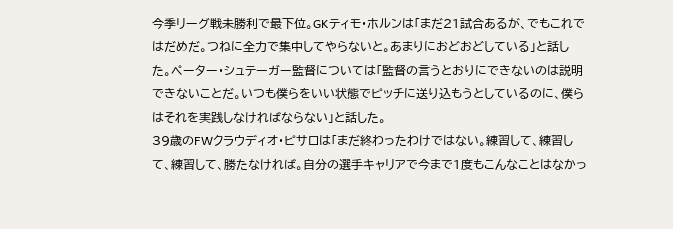今季リーグ戦未勝利で最下位。GKティモ・ホルンは「まだ21試合あるが、でもこれではだめだ。つねに全力で集中してやらないと。あまりにおどおどしている」と話した。ペーター・シュテーガー監督については「監督の言うとおりにできないのは説明できないことだ。いつも僕らをいい状態でピッチに送り込もうとしているのに、僕らはそれを実践しなければならない」と話した。
39歳のFWクラウディオ・ピサロは「まだ終わったわけではない。練習して、練習して、練習して、勝たなければ。自分の選手キャリアで今まで1度もこんなことはなかっ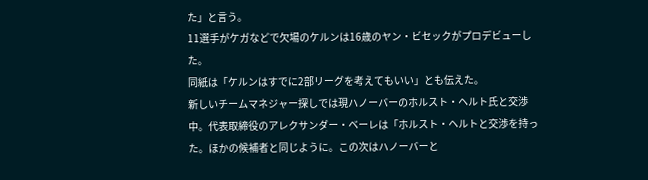た」と言う。
11選手がケガなどで欠場のケルンは16歳のヤン・ビセックがプロデビューした。
同紙は「ケルンはすでに2部リーグを考えてもいい」とも伝えた。
新しいチームマネジャー探しでは現ハノーバーのホルスト・ヘルト氏と交渉中。代表取締役のアレクサンダー・ベーレは「ホルスト・ヘルトと交渉を持った。ほかの候補者と同じように。この次はハノーバーと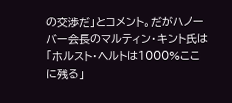の交渉だ」とコメント。だがハノーバー会長のマルティン・キント氏は「ホルスト・ヘルトは1000%ここに残る」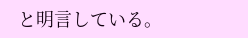と明言している。